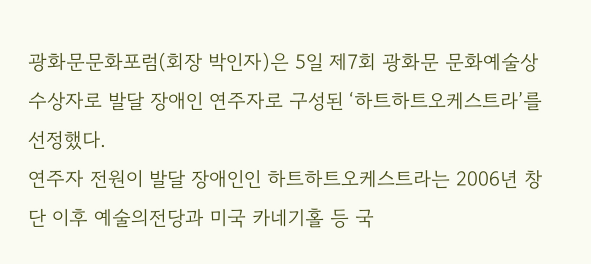광화문문화포럼(회장 박인자)은 5일 제7회 광화문 문화예술상 수상자로 발달 장애인 연주자로 구성된 ‘하트하트오케스트라’를 선정했다.
연주자 전원이 발달 장애인인 하트하트오케스트라는 2006년 창단 이후 예술의전당과 미국 카네기홀 등 국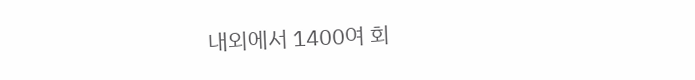내외에서 1400여 회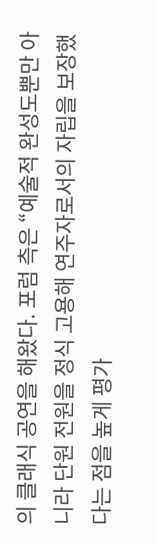의 클래식 공연을 해왔다. 포럼 측은 “예술적 완성도뿐만 아니라 단원 전원을 정식 고용해 연주자로서의 자립을 보장했다는 점을 높게 평가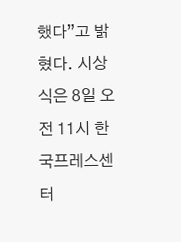했다”고 밝혔다. 시상식은 8일 오전 11시 한국프레스센터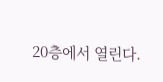20층에서 열린다.